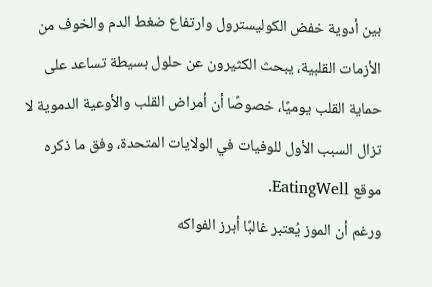بين أدوية خفض الكوليسترول وارتفاع ضغط الدم والخوف من الأزمات القلبية، يبحث الكثيرون عن حلول بسيطة تساعد على حماية القلب يوميًا، خصوصًا أن أمراض القلب والأوعية الدموية لا تزال السبب الأول للوفيات في الولايات المتحدة، وفق ما ذكره موقع EatingWell.
ورغم أن الموز يُعتبر غالبًا أبرز الفواكه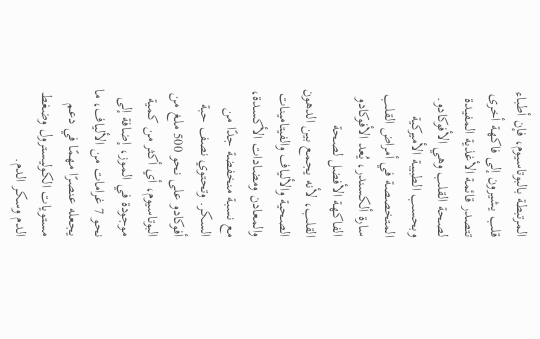المرتبطة بالبوتاسيوم، فإن أطباء قلب يشيرون إلى فاكهة أخرى تتصدر قائمة الأغذية المفيدة لصحة القلب وهي الأفوكادو.
وبحسب الطبيبة الأميركية المتخصصة في أمراض القلب سارة ألكسندر، يُعد الأفوكادو الفاكهة الأفضل لصحة القلب، لأنه يجمع بين الدهون الصحية والألياف والفيتامينات والمعادن ومضادات الأكسدة، مع نسبة منخفضة جدًا من السكر. وتحتوي نصف حبة أفوكادو على نحو 500 ملغ من البوتاسيوم، أي أكثر من كمية موجودة في الموز، إضافة إلى نحو 7 غرامات من الألياف، ما يجعله عنصرًا مهمًا في دعم مستويات الكوليسترول وضغط الدم وسكر الدم.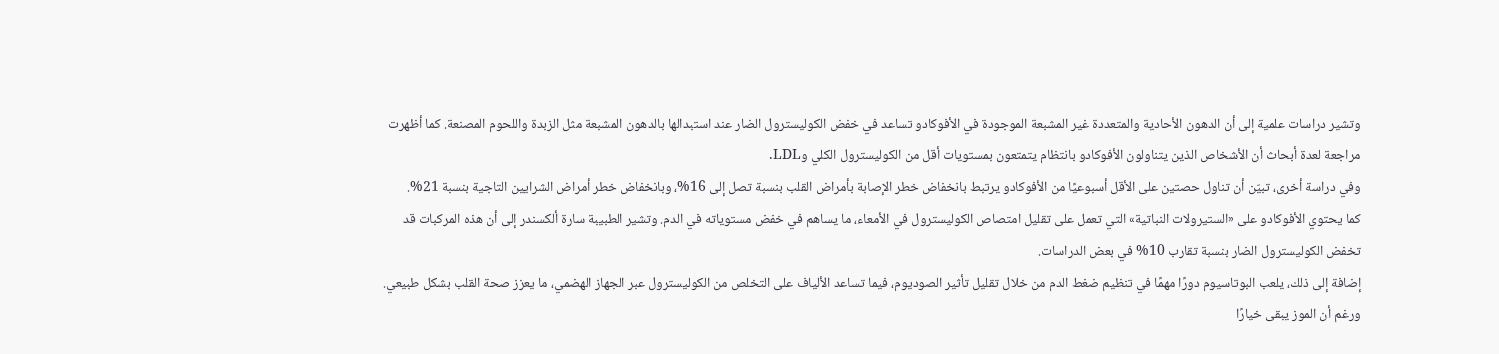وتشير دراسات علمية إلى أن الدهون الأحادية والمتعددة غير المشبعة الموجودة في الأفوكادو تساعد في خفض الكوليسترول الضار عند استبدالها بالدهون المشبعة مثل الزبدة واللحوم المصنعة. كما أظهرت مراجعة لعدة أبحاث أن الأشخاص الذين يتناولون الأفوكادو بانتظام يتمتعون بمستويات أقل من الكوليسترول الكلي وLDL.
وفي دراسة أخرى، تبيّن أن تناول حصتين على الأقل أسبوعيًا من الأفوكادو يرتبط بانخفاض خطر الإصابة بأمراض القلب بنسبة تصل إلى 16%، وبانخفاض خطر أمراض الشرايين التاجية بنسبة 21%.
كما يحتوي الأفوكادو على «الستيرولات النباتية» التي تعمل على تقليل امتصاص الكوليسترول في الأمعاء، ما يساهم في خفض مستوياته في الدم. وتشير الطبيبة سارة ألكسندر إلى أن هذه المركبات قد تخفض الكوليسترول الضار بنسبة تقارب 10% في بعض الدراسات.
إضافة إلى ذلك، يلعب البوتاسيوم دورًا مهمًا في تنظيم ضغط الدم من خلال تقليل تأثير الصوديوم، فيما تساعد الألياف على التخلص من الكوليسترول عبر الجهاز الهضمي، ما يعزز صحة القلب بشكل طبيعي.
ورغم أن الموز يبقى خيارًا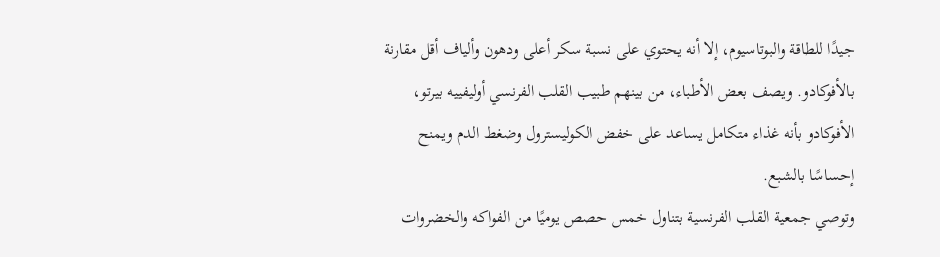جيدًا للطاقة والبوتاسيوم، إلا أنه يحتوي على نسبة سكر أعلى ودهون وألياف أقل مقارنة بالأفوكادو. ويصف بعض الأطباء، من بينهم طبيب القلب الفرنسي أوليفييه بيرتو، الأفوكادو بأنه غذاء متكامل يساعد على خفض الكوليسترول وضغط الدم ويمنح إحساسًا بالشبع.
وتوصي جمعية القلب الفرنسية بتناول خمس حصص يوميًا من الفواكه والخضروات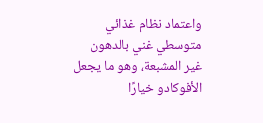واعتماد نظام غذائي متوسطي غني بالدهون غير المشبعة، وهو ما يجعل الأفوكادو خيارًا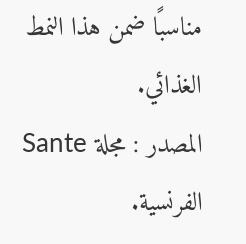مناسبًا ضمن هذا النمط الغذائي.
المصدر : مجلة Sante الفرنسية.